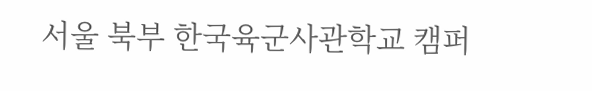서울 북부 한국육군사관학교 캠퍼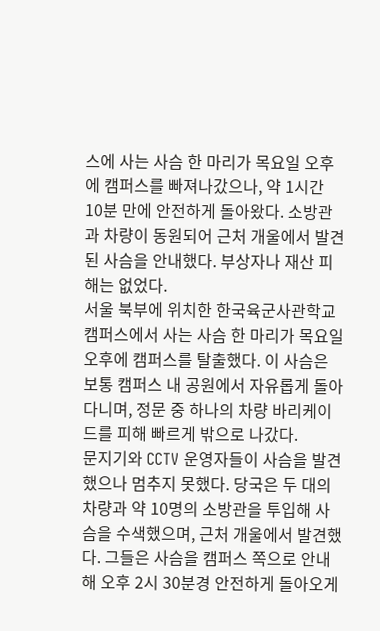스에 사는 사슴 한 마리가 목요일 오후에 캠퍼스를 빠져나갔으나, 약 1시간 10분 만에 안전하게 돌아왔다. 소방관과 차량이 동원되어 근처 개울에서 발견된 사슴을 안내했다. 부상자나 재산 피해는 없었다.
서울 북부에 위치한 한국육군사관학교 캠퍼스에서 사는 사슴 한 마리가 목요일 오후에 캠퍼스를 탈출했다. 이 사슴은 보통 캠퍼스 내 공원에서 자유롭게 돌아다니며, 정문 중 하나의 차량 바리케이드를 피해 빠르게 밖으로 나갔다.
문지기와 CCTV 운영자들이 사슴을 발견했으나 멈추지 못했다. 당국은 두 대의 차량과 약 10명의 소방관을 투입해 사슴을 수색했으며, 근처 개울에서 발견했다. 그들은 사슴을 캠퍼스 쪽으로 안내해 오후 2시 30분경 안전하게 돌아오게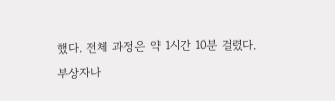했다. 전체 과정은 약 1시간 10분 걸렸다.
부상자나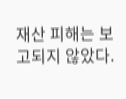재산 피해는 보고되지 않았다.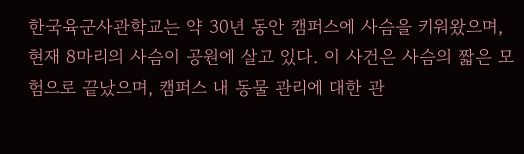한국육군사관학교는 약 30년 동안 캠퍼스에 사슴을 키워왔으며, 현재 8마리의 사슴이 공원에 살고 있다. 이 사건은 사슴의 짧은 모험으로 끝났으며, 캠퍼스 내 동물 관리에 대한 관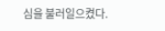심을 불러일으켰다.